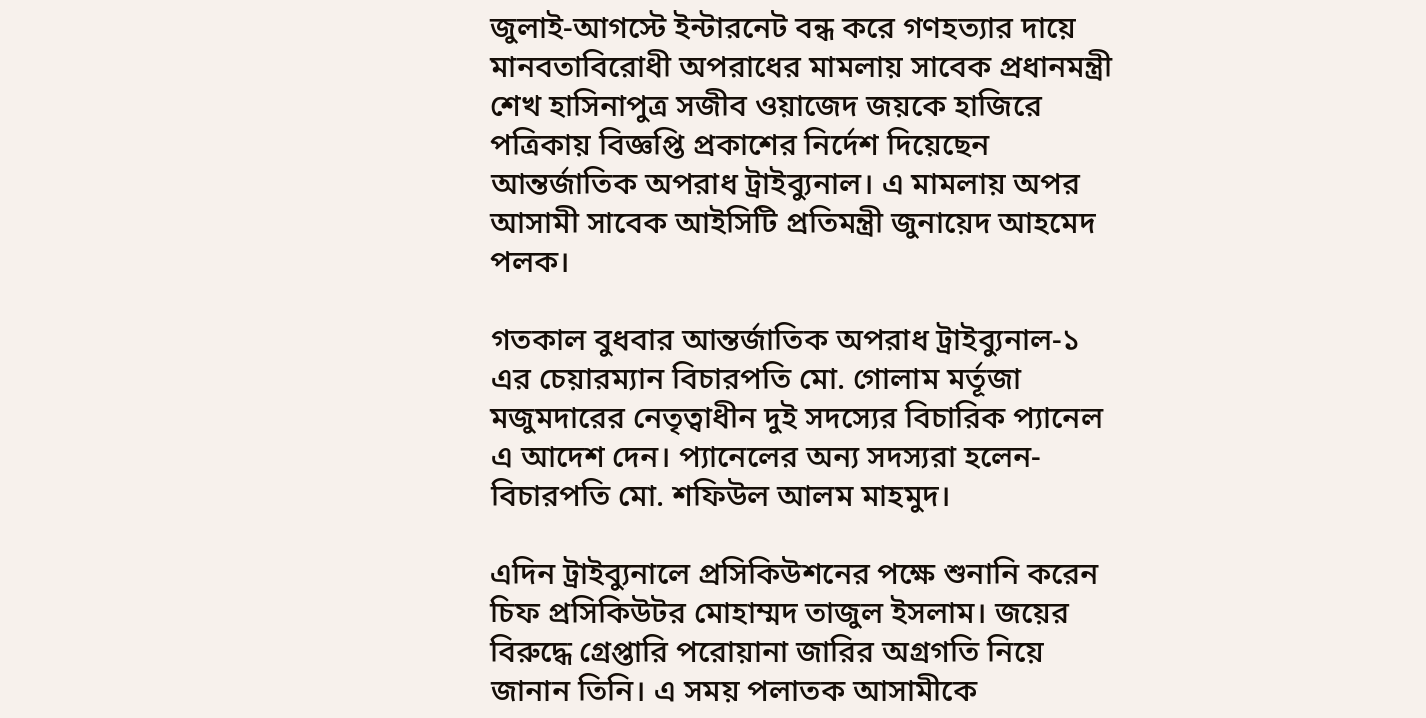জুলাই-আগস্টে ইন্টারনেট বন্ধ করে গণহত্যার দায়ে মানবতাবিরোধী অপরাধের মামলায় সাবেক প্রধানমন্ত্রী শেখ হাসিনাপুত্র সজীব ওয়াজেদ জয়কে হাজিরে পত্রিকায় বিজ্ঞপ্তি প্রকাশের নির্দেশ দিয়েছেন আন্তর্জাতিক অপরাধ ট্রাইব্যুনাল। এ মামলায় অপর আসামী সাবেক আইসিটি প্রতিমন্ত্রী জুনায়েদ আহমেদ পলক।

গতকাল বুধবার আন্তর্জাতিক অপরাধ ট্রাইব্যুনাল-১ এর চেয়ারম্যান বিচারপতি মো. গোলাম মর্তূজা মজুমদারের নেতৃত্বাধীন দুই সদস্যের বিচারিক প্যানেল এ আদেশ দেন। প্যানেলের অন্য সদস্যরা হলেন- বিচারপতি মো. শফিউল আলম মাহমুদ।

এদিন ট্রাইব্যুনালে প্রসিকিউশনের পক্ষে শুনানি করেন চিফ প্রসিকিউটর মোহাম্মদ তাজুল ইসলাম। জয়ের বিরুদ্ধে গ্রেপ্তারি পরোয়ানা জারির অগ্রগতি নিয়ে জানান তিনি। এ সময় পলাতক আসামীকে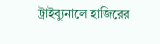ট্রাইব্যুনালে হাজিরের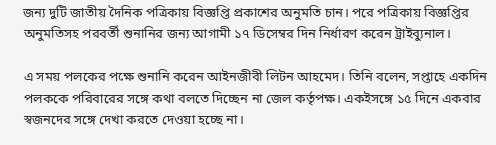জন্য দুটি জাতীয় দৈনিক পত্রিকায় বিজ্ঞপ্তি প্রকাশের অনুমতি চান। পরে পত্রিকায় বিজ্ঞপ্তির অনুমতিসহ পরবর্তী শুনানির জন্য আগামী ১৭ ডিসেম্বর দিন নির্ধারণ করেন ট্রাইব্যুনাল।

এ সময় পলকের পক্ষে শুনানি করেন আইনজীবী লিটন আহমেদ। তিনি বলেন, সপ্তাহে একদিন পলককে পরিবারের সঙ্গে কথা বলতে দিচ্ছেন না জেল কর্তৃপক্ষ। একইসঙ্গে ১৫ দিনে একবার স্বজনদের সঙ্গে দেখা করতে দেওয়া হচ্ছে না।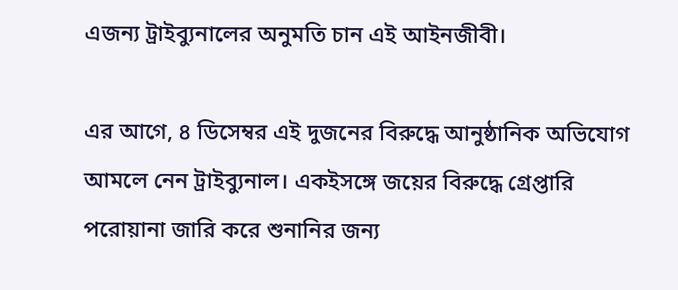এজন্য ট্রাইব্যুনালের অনুমতি চান এই আইনজীবী।

এর আগে, ৪ ডিসেম্বর এই দুজনের বিরুদ্ধে আনুষ্ঠানিক অভিযোগ আমলে নেন ট্রাইব্যুনাল। একইসঙ্গে জয়ের বিরুদ্ধে গ্রেপ্তারি পরোয়ানা জারি করে শুনানির জন্য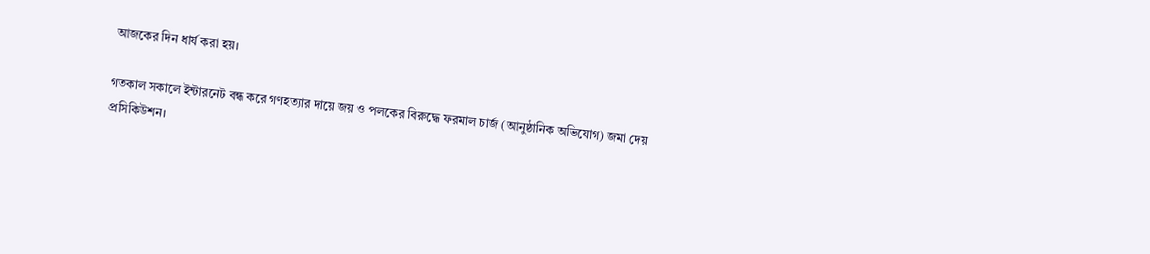আজকের দিন ধার্য করা হয়।

গতকাল সকালে ইন্টারনেট বন্ধ করে গণহত্যার দায়ে জয় ও পলকের বিরুদ্ধে ফরমাল চার্জ (আনুষ্ঠানিক অভিযোগ) জমা দেয় প্রসিকিউশন।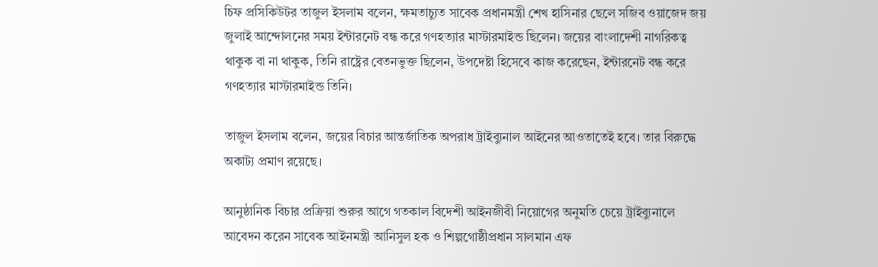চিফ প্রসিকিউটর তাজুল ইসলাম বলেন, ক্ষমতাচ্যুত সাবেক প্রধানমন্ত্রী শেখ হাসিনার ছেলে সজিব ওয়াজেদ জয় জুলাই আন্দোলনের সময় ইন্টারনেট বন্ধ করে গণহত্যার মাস্টারমাইন্ড ছিলেন। জয়ের বাংলাদেশী নাগরিকত্ব থাকুক বা না থাকুক, তিনি রাষ্ট্রের বেতনভুক্ত ছিলেন, উপদেষ্টা হিসেবে কাজ করেছেন, ইন্টারনেট বন্ধ করে গণহত্যার মাস্টারমাইন্ড তিনি।

তাজুল ইসলাম বলেন, জয়ের বিচার আন্তর্জাতিক অপরাধ ট্রাইব্যুনাল আইনের আওতাতেই হবে। তার বিরুদ্ধে অকাট্য প্রমাণ রয়েছে।

আনুষ্ঠানিক বিচার প্রক্রিয়া শুরুর আগে গতকাল বিদেশী আইনজীবী নিয়োগের অনুমতি চেয়ে ট্রাইব্যুনালে আবেদন করেন সাবেক আইনমন্ত্রী আনিসুল হক ও শিল্পগোষ্ঠীপ্রধান সালমান এফ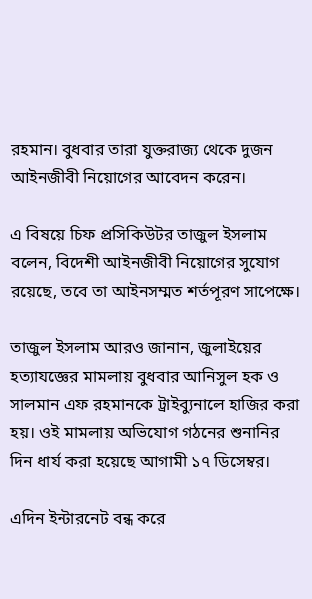রহমান। বুধবার তারা যুক্তরাজ্য থেকে দুজন আইনজীবী নিয়োগের আবেদন করেন।

এ বিষয়ে চিফ প্রসিকিউটর তাজুল ইসলাম বলেন, বিদেশী আইনজীবী নিয়োগের সুযোগ রয়েছে, তবে তা আইনসম্মত শর্তপূরণ সাপেক্ষে।

তাজুল ইসলাম আরও জানান, জুলাইয়ের হত্যাযজ্ঞের মামলায় বুধবার আনিসুল হক ও সালমান এফ রহমানকে ট্রাইব্যুনালে হাজির করা হয়। ওই মামলায় অভিযোগ গঠনের শুনানির দিন ধার্য করা হয়েছে আগামী ১৭ ডিসেম্বর।

এদিন ইন্টারনেট বন্ধ করে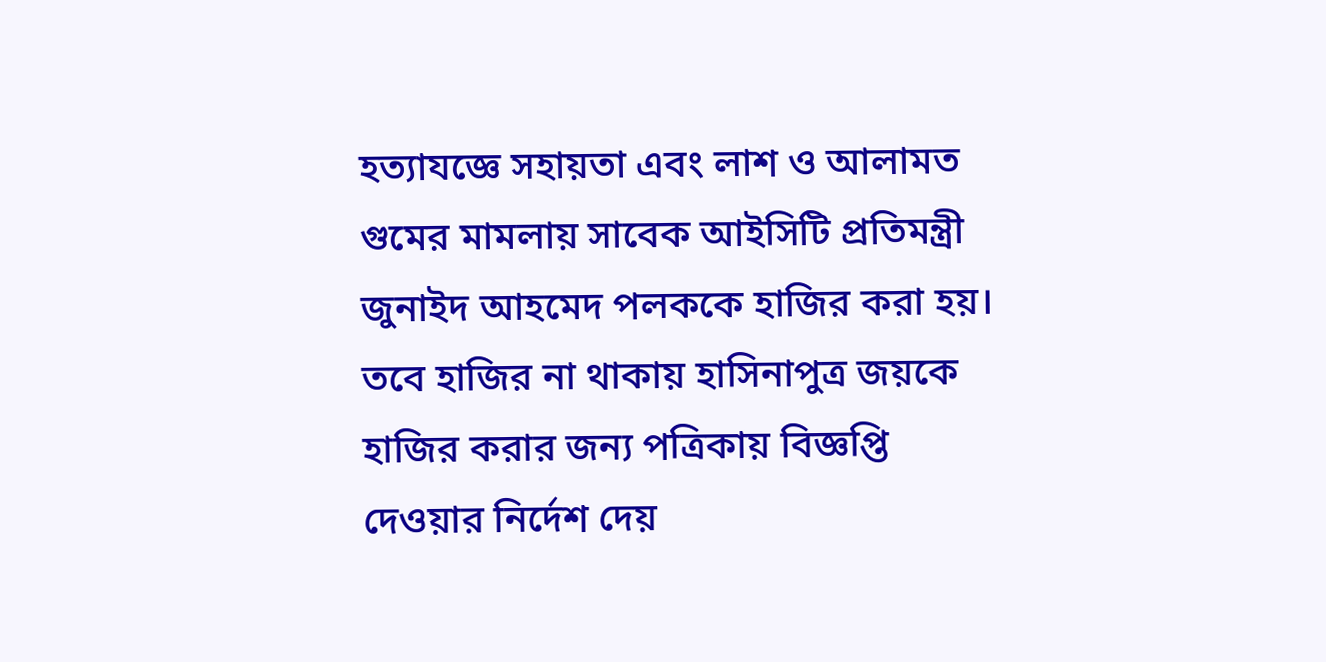হত্যাযজ্ঞে সহায়তা এবং লাশ ও আলামত গুমের মামলায় সাবেক আইসিটি প্রতিমন্ত্রী জুনাইদ আহমেদ পলককে হাজির করা হয়। তবে হাজির না থাকায় হাসিনাপুত্র জয়কে হাজির করার জন্য পত্রিকায় বিজ্ঞপ্তি দেওয়ার নির্দেশ দেয়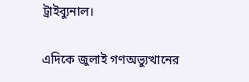ট্রাইব্যুনাল।

এদিকে জুলাই গণঅভ্যুত্থানের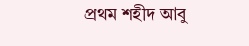প্রথম শহীদ আবু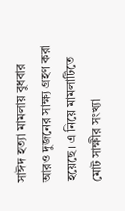সাঈদ হত্যা মামলায় বুধবার আরও দুজনের সাক্ষ্য গ্রহণ করা হয়েছে। এ নিয়ে মামলাটিতে মোট সাক্ষীর সংখ্যা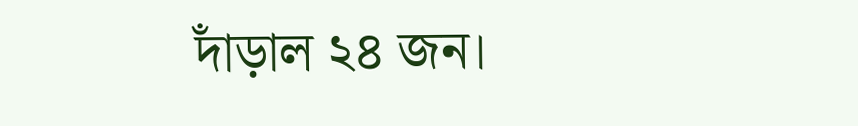দাঁড়াল ২৪ জন।